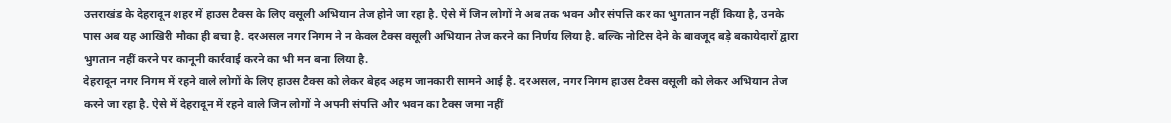उत्तराखंड के देहरादून शहर में हाउस टैक्स के लिए वसूली अभियान तेज होने जा रहा है. ऐसे में जिन लोगों ने अब तक भवन और संपत्ति कर का भुगतान नहीं किया है, उनके पास अब यह आखिरी मौका ही बचा है. दरअसल नगर निगम ने न केवल टैक्स वसूली अभियान तेज करने का निर्णय लिया है. बल्कि नोटिस देने के बावजूद बड़े बकायेदारों द्वारा भुगतान नहीं करने पर कानूनी कार्रवाई करने का भी मन बना लिया है.
देहरादून नगर निगम में रहने वाले लोगों के लिए हाउस टैक्स को लेकर बेहद अहम जानकारी सामने आई है. दरअसल, नगर निगम हाउस टैक्स वसूली को लेकर अभियान तेज करने जा रहा है. ऐसे में देहरादून में रहने वाले जिन लोगों ने अपनी संपत्ति और भवन का टैक्स जमा नहीं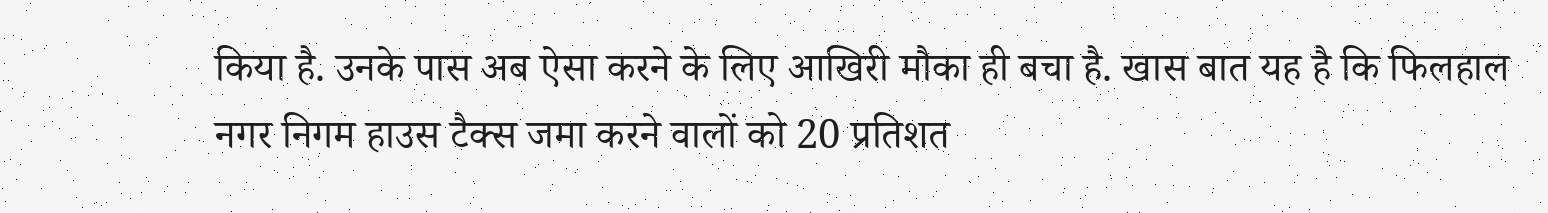किया है. उनके पास अब ऐसा करने के लिए आखिरी मौका ही बचा है. खास बात यह है कि फिलहाल नगर निगम हाउस टैक्स जमा करने वालों को 20 प्रतिशत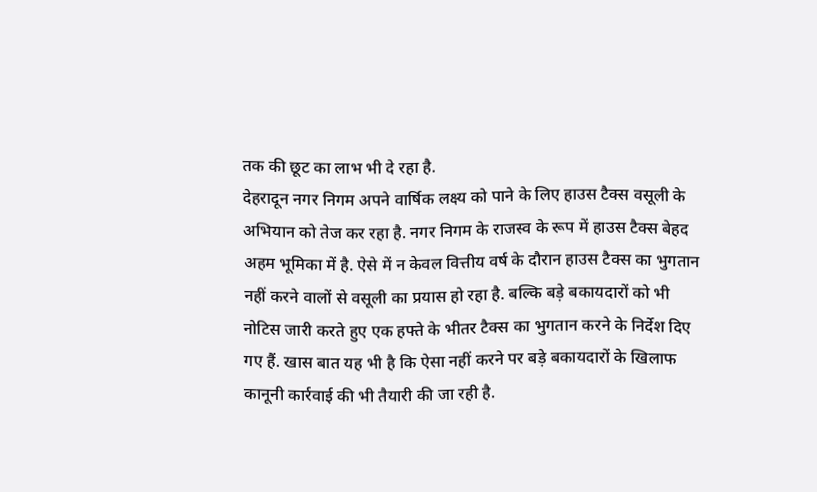तक की छूट का लाभ भी दे रहा है.
देहरादून नगर निगम अपने वार्षिक लक्ष्य को पाने के लिए हाउस टैक्स वसूली के अभियान को तेज कर रहा है. नगर निगम के राजस्व के रूप में हाउस टैक्स बेहद अहम भूमिका में है. ऐसे में न केवल वित्तीय वर्ष के दौरान हाउस टैक्स का भुगतान नहीं करने वालों से वसूली का प्रयास हो रहा है. बल्कि बड़े बकायदारों को भी नोटिस जारी करते हुए एक हफ्ते के भीतर टैक्स का भुगतान करने के निर्देश दिए गए हैं. खास बात यह भी है कि ऐसा नहीं करने पर बड़े बकायदारों के खिलाफ कानूनी कार्रवाई की भी तैयारी की जा रही है.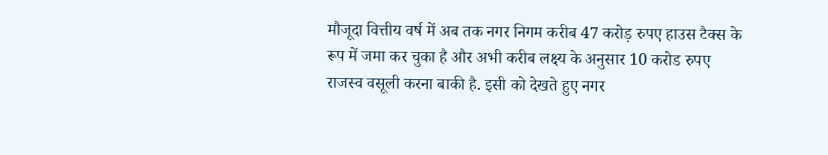मौजूदा वित्तीय वर्ष में अब तक नगर निगम करीब 47 करोड़ रुपए हाउस टैक्स के रूप में जमा कर चुका है और अभी करीब लक्ष्य के अनुसार 10 करोड रुपए राजस्व वसूली करना बाकी है. इसी को देखते हुए नगर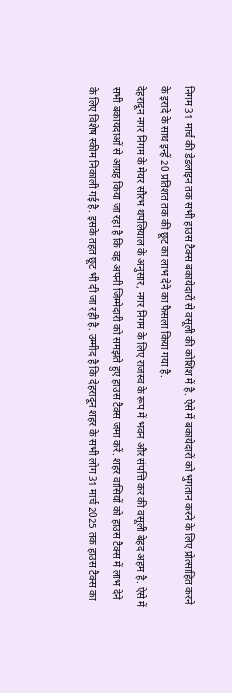निगम 31 मार्च की डेडलाइन तक सभी हाउस टैक्स बकायेदारों से वसूली की कोशिश में है. ऐसे में बकायेदारों को भुगतान करने के लिए प्रोत्साहित करने के इरादे के साथ इन्हें 20 प्रतिशत तक की छूट का लाभ देने का फैसला किया गया है.
देहरादून नगर निगम के मेयर सौरभ थपलियाल के अनुसार, नगर निगम के लिए राजस्व के रूप में भवन और संपत्ति कर की वसूली बेहद अहम है. ऐसे में सभी बकायदाओं से आग्रह किया जा रहा है कि वह अपनी जिम्मेदारी को समझते हुए हाउस टैक्स जमा करें. शहर वासियों को हाउस टैक्स में लाभ देने के लिए विशेष स्कीम निकाली गई है. इसके तहत छूट भी दी जा रही है. उम्मीद है कि देहरादून शहर के सभी लोग 31 मार्च 2025 तक हाउस टैक्स का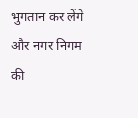भुगतान कर लेंगे और नगर निगम की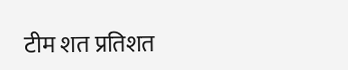टीम शत प्रतिशत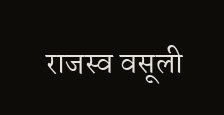राजस्व वसूली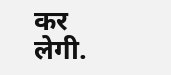कर लेगी.